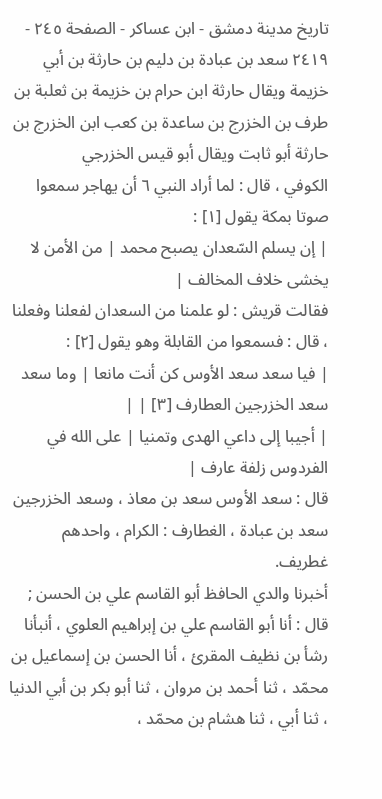تاريخ مدينة دمشق - ابن عساكر - الصفحة ٢٤٥ - ٢٤١٩ سعد بن عبادة بن دليم بن حارثة بن أبي خزيمة ويقال حارثة ابن حرام بن خزيمة بن ثعلبة بن طرف بن الخزرج بن ساعدة بن كعب ابن الخزرج بن حارثة أبو ثابت ويقال أبو قيس الخزرجي
الكوفي ، قال : لما أراد النبي ٦ أن يهاجر سمعوا صوتا بمكة يقول [١] :
| إن يسلم السّعدان يصبح محمد | من الأمن لا يخشى خلاف المخالف |
فقالت قريش : لو علمنا من السعدان لفعلنا وفعلنا ، قال : فسمعوا من القابلة وهو يقول [٢] :
| فيا سعد سعد الأوس كن أنت مانعا | وما سعد سعد الخزرجين العطارف [٣] | |
| أجيبا إلى داعي الهدى وتمنيا | على الله في الفردوس زلفة عارف |
قال : سعد الأوس سعد بن معاذ ، وسعد الخزرجين سعد بن عبادة ، الغطارف : الكرام ، واحدهم غطريف.
أخبرنا والدي الحافظ أبو القاسم علي بن الحسن ; قال : أنا أبو القاسم علي بن إبراهيم العلوي ، أنبأنا رشأ بن نظيف المقرئ ، أنا الحسن بن إسماعيل بن محمّد ، ثنا أحمد بن مروان ، ثنا أبو بكر بن أبي الدنيا ، ثنا أبي ، ثنا هشام بن محمّد ،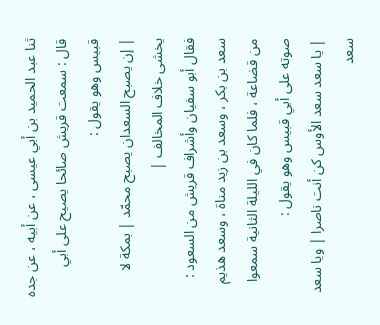ثنا عبد الحميد بن أبي عيسى ، عن أبيه ، عن جده قال : سمعت قريش صائحا يصيح على أبي قبيس وهو يقول :
| إن يصبح السعدان يصبح محمّد | بمكة لا يخشى خلاف المخالف |
فقال أبو سفيان وأشراف قريش من السعود : سعد بن بكر ، وسعد بن زيد مناة ، وسعد هذيم من قضاعة ، فلما كان في الليلة الثانية سمعوا صوته على أبي قبيس وهو يقول :
| يا سعد سعد الأوس كن أنت ناصرا | ويا سعد سعد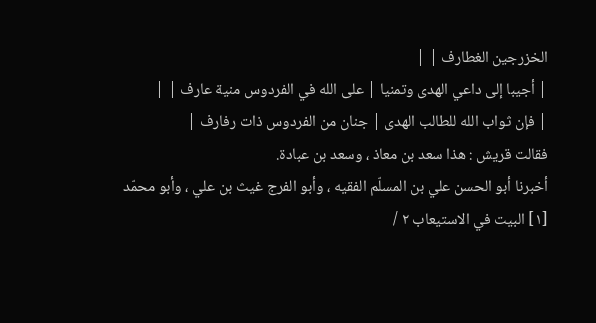الخزرجين الغطارف | |
| أجيبا إلى داعي الهدى وتمنيا | على الله في الفردوس منية عارف | |
| فإن ثواب الله للطالب الهدى | جنان من الفردوس ذات رفارف |
فقالت قريش : هذا سعد بن معاذ ، وسعد بن عبادة.
أخبرنا أبو الحسن علي بن المسلّم الفقيه ، وأبو الفرج غيث بن علي ، وأبو محمّد
[١] البيت في الاستيعاب ٢ /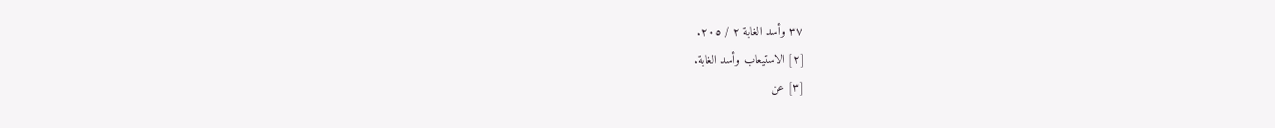٣٧ وأسد الغابة ٢ / ٢٠٥.
[٢] الاستيعاب وأسد الغابة.
[٣] عن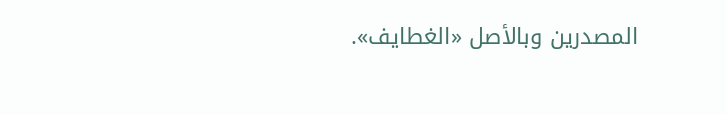المصدرين وبالأصل «الغطايف».